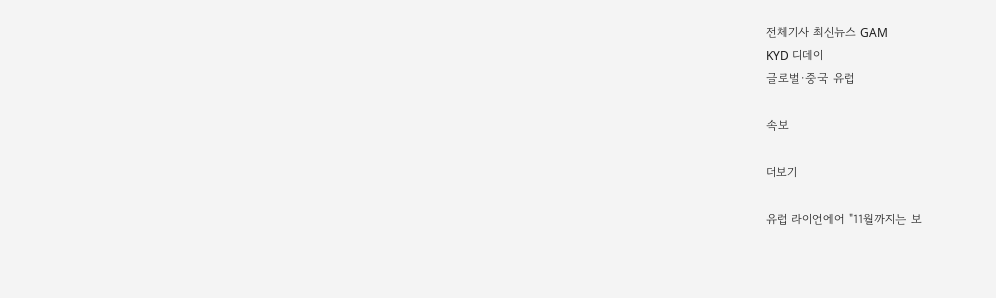전체기사 최신뉴스 GAM
KYD 디데이
글로벌·중국 유럽

속보

더보기

유럽 라이언에어 "11월까지는 보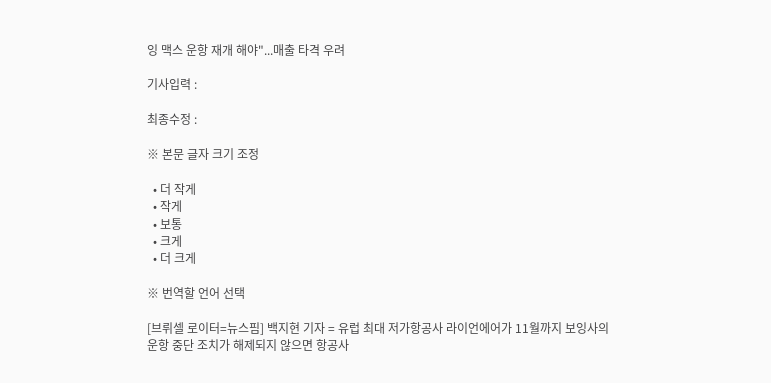잉 맥스 운항 재개 해야"...매출 타격 우려

기사입력 :

최종수정 :

※ 본문 글자 크기 조정

  • 더 작게
  • 작게
  • 보통
  • 크게
  • 더 크게

※ 번역할 언어 선택

[브뤼셀 로이터=뉴스핌] 백지현 기자 = 유럽 최대 저가항공사 라이언에어가 11월까지 보잉사의 운항 중단 조치가 해제되지 않으면 항공사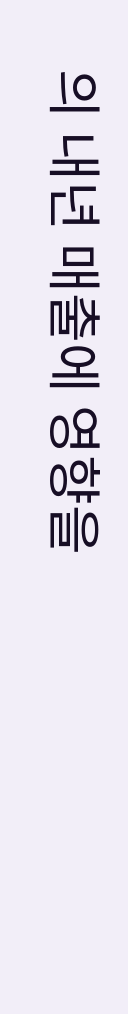의 내년 매출에 영향을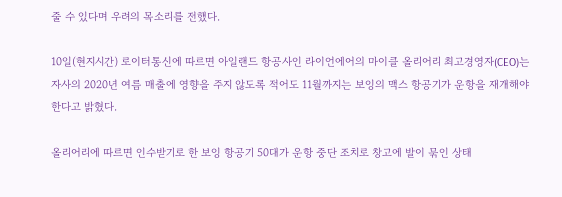줄 수 있다며 우려의 목소리를 전했다.

10일(현지시간) 로이터통신에 따르면 아일랜드 항공사인 라이언에어의 마이클 올리어리 최고경영자(CEO)는 자사의 2020년 여름 매출에 영향을 주지 않도록 적어도 11월까지는 보잉의 맥스 항공기가 운항을 재개해야 한다고 밝혔다.

올리어리에 따르면 인수받기로 한 보잉 항공기 50대가 운항 중단 조치로 창고에 발이 묶인 상태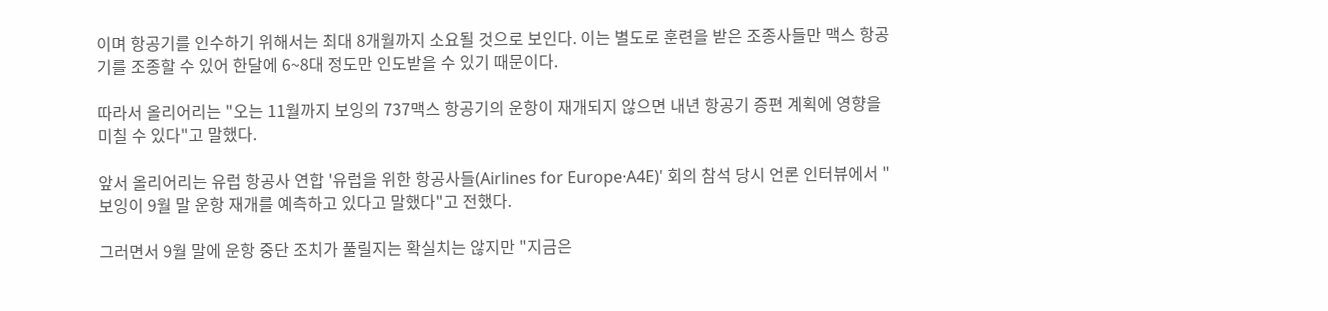이며 항공기를 인수하기 위해서는 최대 8개월까지 소요될 것으로 보인다. 이는 별도로 훈련을 받은 조종사들만 맥스 항공기를 조종할 수 있어 한달에 6~8대 정도만 인도받을 수 있기 때문이다.

따라서 올리어리는 "오는 11월까지 보잉의 737맥스 항공기의 운항이 재개되지 않으면 내년 항공기 증편 계획에 영향을 미칠 수 있다"고 말했다.

앞서 올리어리는 유럽 항공사 연합 '유럽을 위한 항공사들(Airlines for Europe·A4E)' 회의 참석 당시 언론 인터뷰에서 "보잉이 9월 말 운항 재개를 예측하고 있다고 말했다"고 전했다.

그러면서 9월 말에 운항 중단 조치가 풀릴지는 확실치는 않지만 "지금은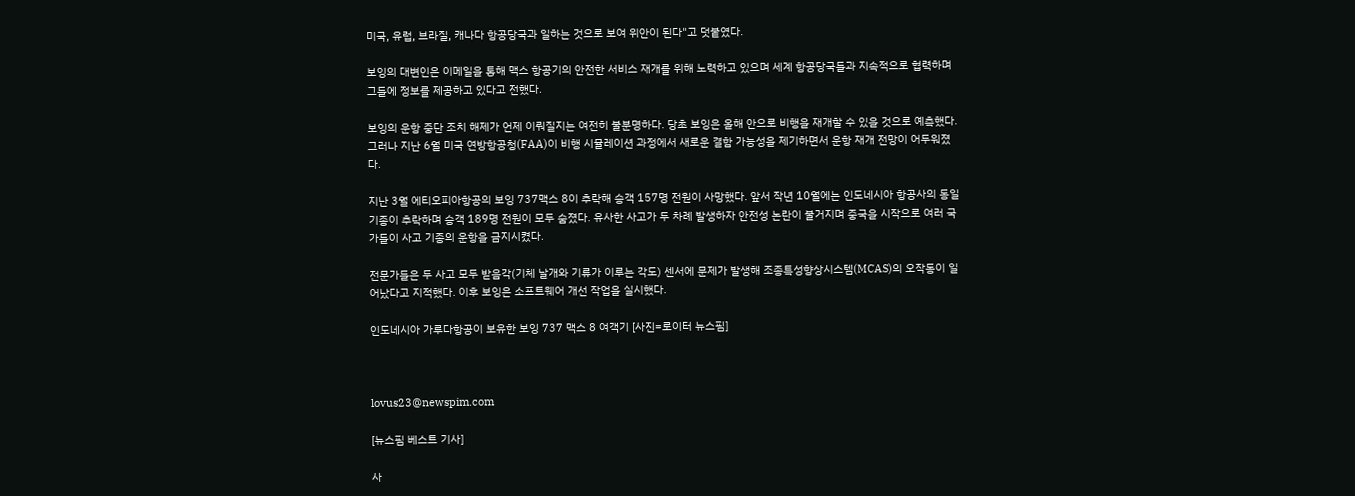미국, 유럽, 브라질, 캐나다 항공당국과 일하는 것으로 보여 위안이 된다"고 덧붙였다.

보잉의 대변인은 이메일을 통해 맥스 항공기의 안전한 서비스 재개를 위해 노력하고 있으며 세계 항공당국들과 지속적으로 협력하며 그들에 정보를 제공하고 있다고 전했다.

보잉의 운항 중단 조치 해제가 언제 이뤄질지는 여전히 불분명하다. 당초 보잉은 올해 안으로 비행을 재개할 수 있을 것으로 예측했다. 그러나 지난 6월 미국 연방항공청(FAA)이 비행 시뮬레이션 과정에서 새로운 결함 가능성을 제기하면서 운항 재개 전망이 어두워졌다.

지난 3월 에티오피아항공의 보잉 737맥스 8이 추락해 승객 157명 전원이 사망했다. 앞서 작년 10월에는 인도네시아 항공사의 동일 기종이 추락하며 승객 189명 전원이 모두 숨졌다. 유사한 사고가 두 차례 발생하자 안전성 논란이 불거지며 중국을 시작으로 여러 국가들이 사고 기종의 운항을 금지시켰다.

전문가들은 두 사고 모두 받음각(기체 날개와 기류가 이루는 각도) 센서에 문제가 발생해 조종특성향상시스템(MCAS)의 오작동이 일어났다고 지적했다. 이후 보잉은 소프트웨어 개선 작업을 실시했다.

인도네시아 가루다항공이 보유한 보잉 737 맥스 8 여객기 [사진=로이터 뉴스핌]



lovus23@newspim.com

[뉴스핌 베스트 기사]

사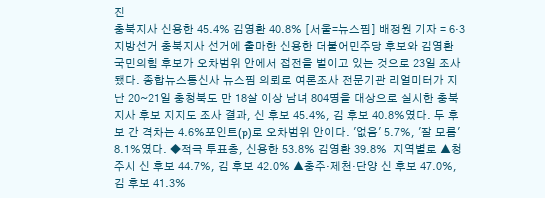진
충북지사 신용한 45.4% 김영환 40.8% [서울=뉴스핌] 배정원 기자 = 6·3 지방선거 충북지사 선거에 출마한 신용한 더불어민주당 후보와 김영환 국민의힘 후보가 오차범위 안에서 접전을 벌이고 있는 것으로 23일 조사됐다. 종합뉴스통신사 뉴스핌 의뢰로 여론조사 전문기관 리얼미터가 지난 20~21일 충청북도 만 18살 이상 남녀 804명을 대상으로 실시한 충북지사 후보 지지도 조사 결과, 신 후보 45.4%, 김 후보 40.8%였다. 두 후보 간 격차는 4.6%포인트(p)로 오차범위 안이다. '없음' 5.7%, '잘 모름' 8.1%였다. ◆적극 투표층, 신용한 53.8% 김영환 39.8%  지역별로 ▲청주시 신 후보 44.7%, 김 후보 42.0% ▲충주·제천·단양 신 후보 47.0%, 김 후보 41.3%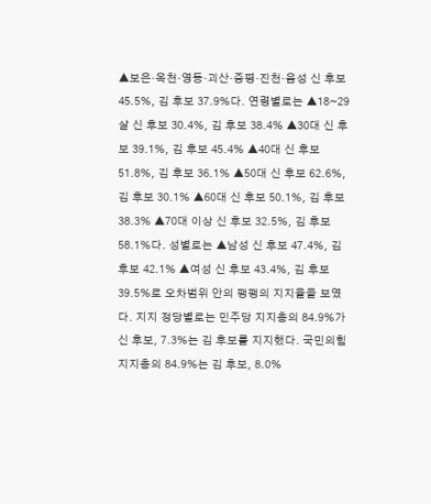▲보은·옥천·영동·괴산·증평·진천·음성 신 후보 45.5%, 김 후보 37.9%다. 연령별로는 ▲18~29살 신 후보 30.4%, 김 후보 38.4% ▲30대 신 후보 39.1%, 김 후보 45.4% ▲40대 신 후보 51.8%, 김 후보 36.1% ▲50대 신 후보 62.6%, 김 후보 30.1% ▲60대 신 후보 50.1%, 김 후보 38.3% ▲70대 이상 신 후보 32.5%, 김 후보 58.1%다. 성별로는 ▲남성 신 후보 47.4%, 김 후보 42.1% ▲여성 신 후보 43.4%, 김 후보 39.5%로 오차범위 안의 팽팽의 지지율을 보였다. 지지 정당별로는 민주당 지지층의 84.9%가 신 후보, 7.3%는 김 후보를 지지했다. 국민의힘 지지층의 84.9%는 김 후보, 8.0%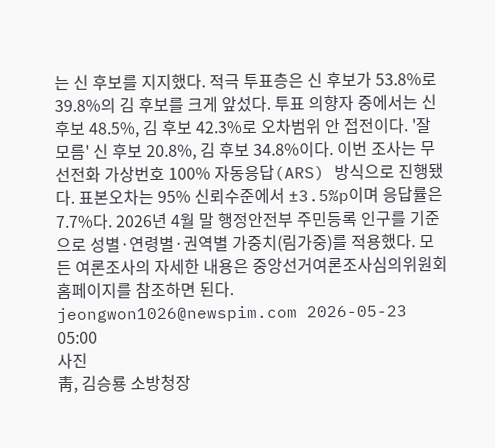는 신 후보를 지지했다. 적극 투표층은 신 후보가 53.8%로 39.8%의 김 후보를 크게 앞섰다. 투표 의향자 중에서는 신 후보 48.5%, 김 후보 42.3%로 오차범위 안 접전이다. '잘 모름' 신 후보 20.8%, 김 후보 34.8%이다. 이번 조사는 무선전화 가상번호 100% 자동응답(ARS) 방식으로 진행됐다. 표본오차는 95% 신뢰수준에서 ±3.5%p이며 응답률은 7.7%다. 2026년 4월 말 행정안전부 주민등록 인구를 기준으로 성별·연령별·권역별 가중치(림가중)를 적용했다. 모든 여론조사의 자세한 내용은 중앙선거여론조사심의위원회 홈페이지를 참조하면 된다. jeongwon1026@newspim.com 2026-05-23 05:00
사진
靑, 김승룡 소방청장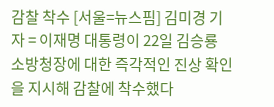감찰 착수 [서울=뉴스핌] 김미경 기자 = 이재명 대통령이 22일 김승룡 소방청장에 대한 즉각적인 진상 확인을 지시해 감찰에 착수했다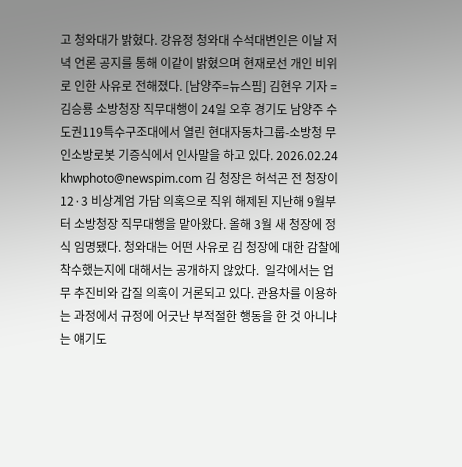고 청와대가 밝혔다. 강유정 청와대 수석대변인은 이날 저녁 언론 공지를 통해 이같이 밝혔으며 현재로선 개인 비위로 인한 사유로 전해졌다. [남양주=뉴스핌] 김현우 기자 = 김승룡 소방청장 직무대행이 24일 오후 경기도 남양주 수도권119특수구조대에서 열린 현대자동차그룹-소방청 무인소방로봇 기증식에서 인사말을 하고 있다. 2026.02.24 khwphoto@newspim.com 김 청장은 허석곤 전 청장이 12·3 비상계엄 가담 의혹으로 직위 해제된 지난해 9월부터 소방청장 직무대행을 맡아왔다. 올해 3월 새 청장에 정식 임명됐다. 청와대는 어떤 사유로 김 청장에 대한 감찰에 착수했는지에 대해서는 공개하지 않았다.  일각에서는 업무 추진비와 갑질 의혹이 거론되고 있다. 관용차를 이용하는 과정에서 규정에 어긋난 부적절한 행동을 한 것 아니냐는 얘기도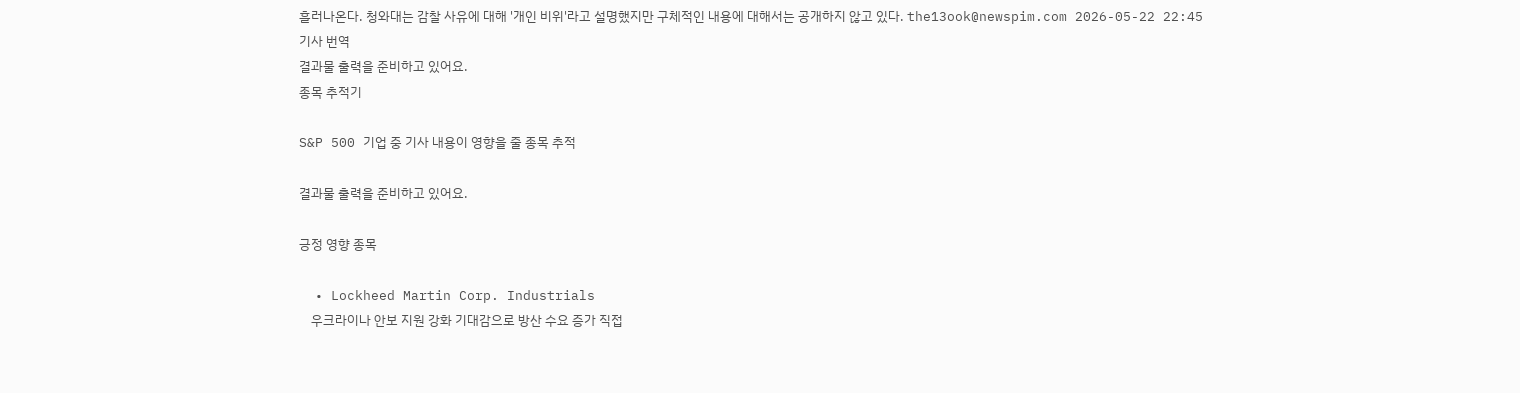흘러나온다. 청와대는 감찰 사유에 대해 '개인 비위'라고 설명했지만 구체적인 내용에 대해서는 공개하지 않고 있다. the13ook@newspim.com 2026-05-22 22:45
기사 번역
결과물 출력을 준비하고 있어요.
종목 추적기

S&P 500 기업 중 기사 내용이 영향을 줄 종목 추적

결과물 출력을 준비하고 있어요.

긍정 영향 종목

  • Lockheed Martin Corp. Industrials
    우크라이나 안보 지원 강화 기대감으로 방산 수요 증가 직접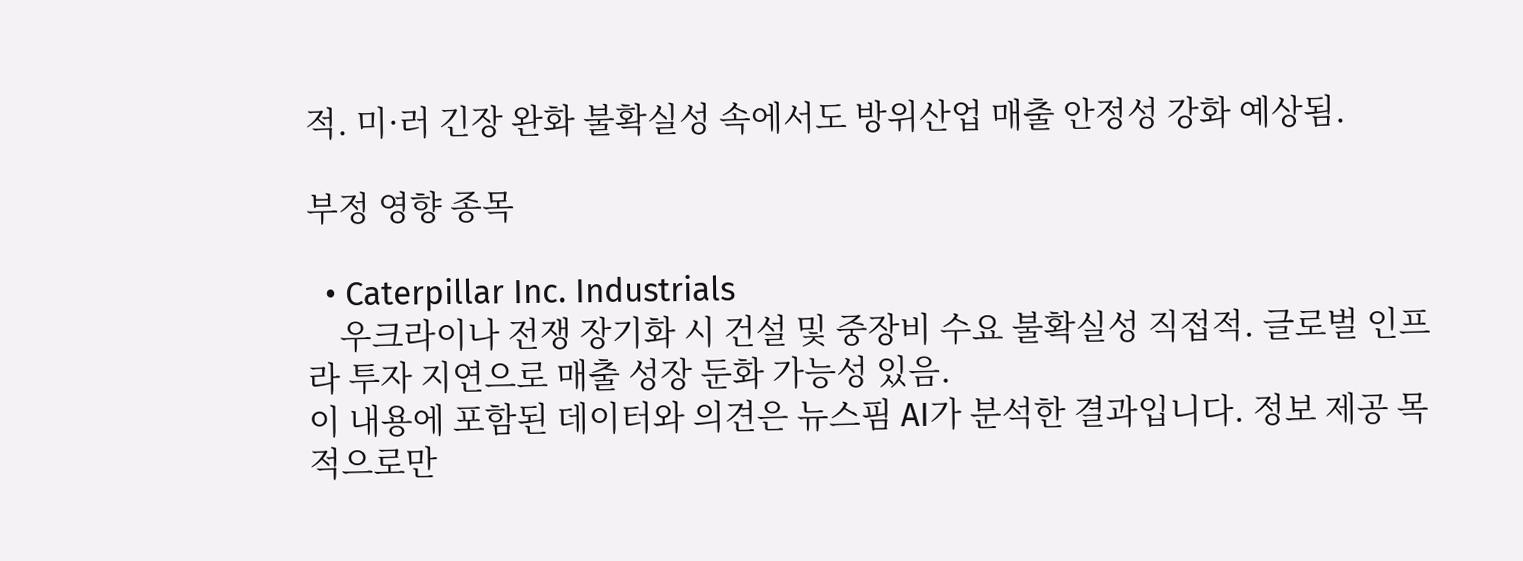적. 미·러 긴장 완화 불확실성 속에서도 방위산업 매출 안정성 강화 예상됨.

부정 영향 종목

  • Caterpillar Inc. Industrials
    우크라이나 전쟁 장기화 시 건설 및 중장비 수요 불확실성 직접적. 글로벌 인프라 투자 지연으로 매출 성장 둔화 가능성 있음.
이 내용에 포함된 데이터와 의견은 뉴스핌 AI가 분석한 결과입니다. 정보 제공 목적으로만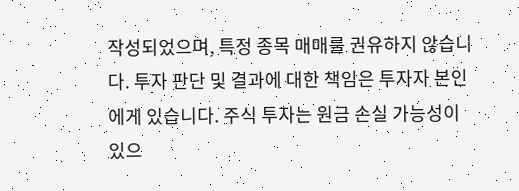작성되었으며, 특정 종목 매매를 권유하지 않습니다. 투자 판단 및 결과에 대한 책임은 투자자 본인에게 있습니다. 주식 투자는 원금 손실 가능성이 있으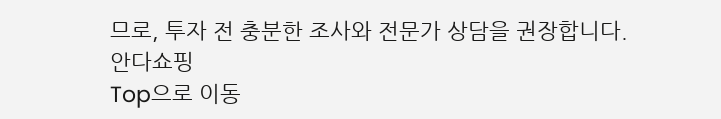므로, 투자 전 충분한 조사와 전문가 상담을 권장합니다.
안다쇼핑
Top으로 이동